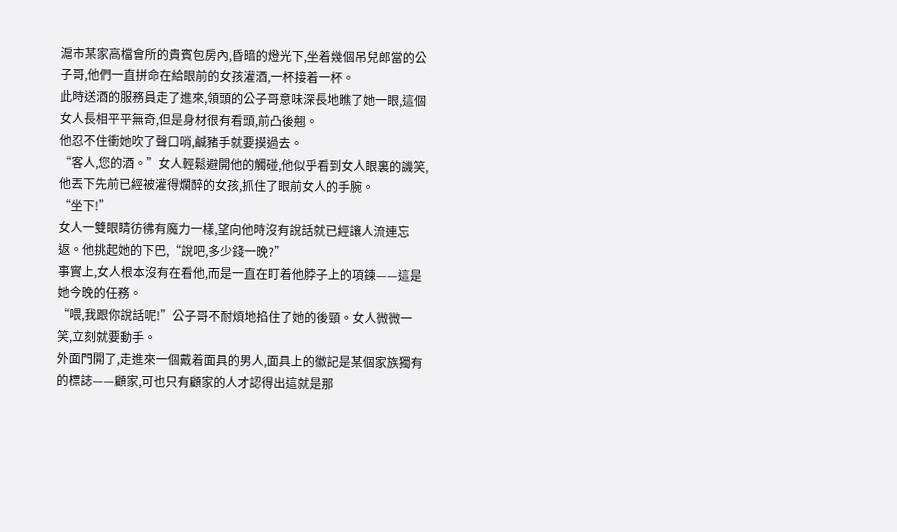滬市某家高檔會所的貴賓包房內,昏暗的燈光下,坐着幾個吊兒郎當的公子哥,他們一直拼命在給眼前的女孩灌酒,一杯接着一杯。
此時送酒的服務員走了進來,領頭的公子哥意味深長地瞧了她一眼,這個女人長相平平無奇,但是身材很有看頭,前凸後翹。
他忍不住衝她吹了聲口哨,鹹豬手就要摸過去。
“客人,您的酒。”女人輕鬆避開他的觸碰,他似乎看到女人眼裏的譏笑,他丟下先前已經被灌得爛醉的女孩,抓住了眼前女人的手腕。
“坐下!”
女人一雙眼睛彷彿有魔力一樣,望向他時沒有說話就已經讓人流連忘返。他挑起她的下巴,“說吧,多少錢一晚?”
事實上,女人根本沒有在看他,而是一直在盯着他脖子上的項鍊——這是她今晚的任務。
“喂,我跟你說話呢!”公子哥不耐煩地掐住了她的後頸。女人微微一笑,立刻就要動手。
外面門開了,走進來一個戴着面具的男人,面具上的徽記是某個家族獨有的標誌——顧家,可也只有顧家的人才認得出這就是那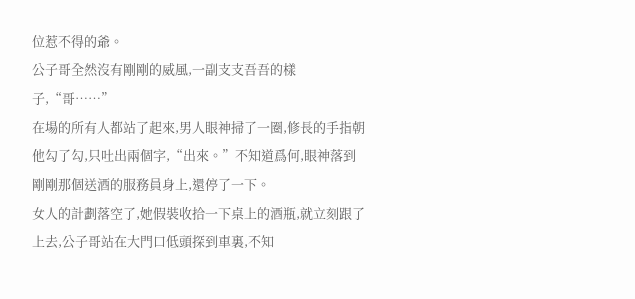位惹不得的爺。
公子哥全然沒有剛剛的威風,一副支支吾吾的樣子,“哥……”
在場的所有人都站了起來,男人眼神掃了一圈,修長的手指朝他勾了勾,只吐出兩個字,“出來。”不知道爲何,眼神落到剛剛那個送酒的服務員身上,還停了一下。
女人的計劃落空了,她假裝收拾一下桌上的酒瓶,就立刻跟了上去,公子哥站在大門口低頭探到車裏,不知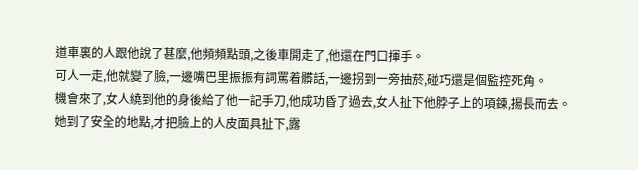道車裏的人跟他說了甚麼,他頻頻點頭,之後車開走了,他還在門口揮手。
可人一走,他就變了臉,一邊嘴巴里振振有詞罵着髒話,一邊拐到一旁抽菸,碰巧還是個監控死角。
機會來了,女人繞到他的身後給了他一記手刀,他成功昏了過去,女人扯下他脖子上的項鍊,揚長而去。
她到了安全的地點,才把臉上的人皮面具扯下,露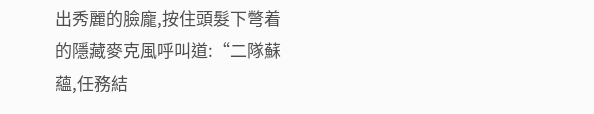出秀麗的臉龐,按住頭髮下彆着的隱藏麥克風呼叫道:“二隊蘇蘊,任務結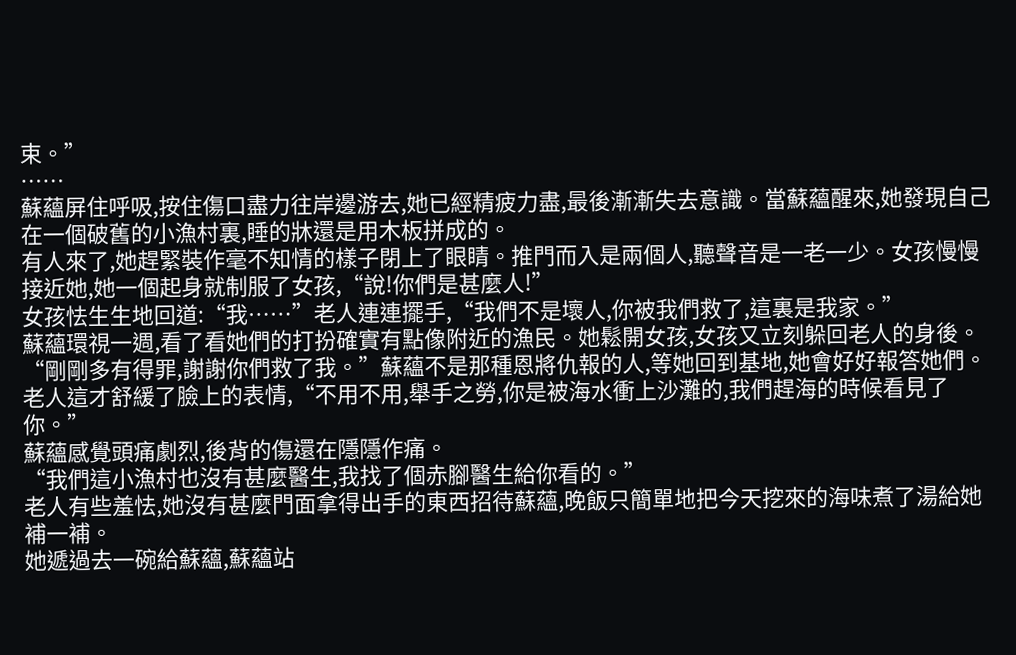束。”
……
蘇蘊屏住呼吸,按住傷口盡力往岸邊游去,她已經精疲力盡,最後漸漸失去意識。當蘇蘊醒來,她發現自己在一個破舊的小漁村裏,睡的牀還是用木板拼成的。
有人來了,她趕緊裝作毫不知情的樣子閉上了眼睛。推門而入是兩個人,聽聲音是一老一少。女孩慢慢接近她,她一個起身就制服了女孩,“說!你們是甚麼人!”
女孩怯生生地回道:“我……”老人連連擺手,“我們不是壞人,你被我們救了,這裏是我家。”
蘇蘊環視一週,看了看她們的打扮確實有點像附近的漁民。她鬆開女孩,女孩又立刻躲回老人的身後。
“剛剛多有得罪,謝謝你們救了我。”蘇蘊不是那種恩將仇報的人,等她回到基地,她會好好報答她們。
老人這才舒緩了臉上的表情,“不用不用,舉手之勞,你是被海水衝上沙灘的,我們趕海的時候看見了你。”
蘇蘊感覺頭痛劇烈,後背的傷還在隱隱作痛。
“我們這小漁村也沒有甚麼醫生,我找了個赤腳醫生給你看的。”
老人有些羞怯,她沒有甚麼門面拿得出手的東西招待蘇蘊,晚飯只簡單地把今天挖來的海味煮了湯給她補一補。
她遞過去一碗給蘇蘊,蘇蘊站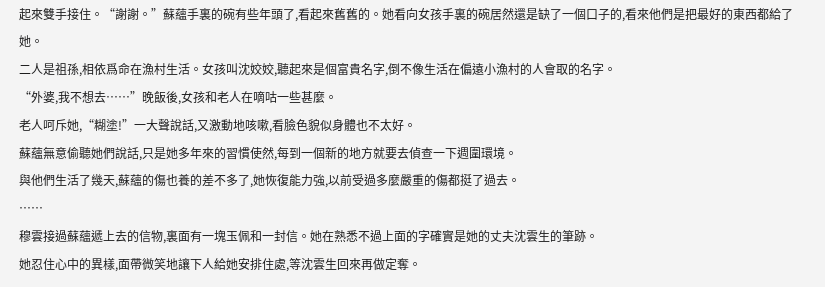起來雙手接住。“謝謝。”蘇蘊手裏的碗有些年頭了,看起來舊舊的。她看向女孩手裏的碗居然還是缺了一個口子的,看來他們是把最好的東西都給了她。
二人是祖孫,相依爲命在漁村生活。女孩叫沈姣姣,聽起來是個富貴名字,倒不像生活在偏遠小漁村的人會取的名字。
“外婆,我不想去……”晚飯後,女孩和老人在嘀咕一些甚麼。
老人呵斥她,“糊塗!”一大聲說話,又激動地咳嗽,看臉色貌似身體也不太好。
蘇蘊無意偷聽她們說話,只是她多年來的習慣使然,每到一個新的地方就要去偵查一下週圍環境。
與他們生活了幾天,蘇蘊的傷也養的差不多了,她恢復能力強,以前受過多麼嚴重的傷都挺了過去。
……
穆雲接過蘇蘊遞上去的信物,裏面有一塊玉佩和一封信。她在熟悉不過上面的字確實是她的丈夫沈雲生的筆跡。
她忍住心中的異樣,面帶微笑地讓下人給她安排住處,等沈雲生回來再做定奪。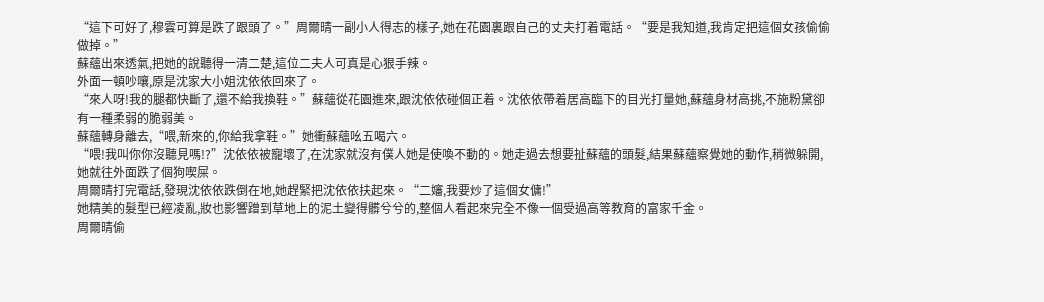“這下可好了,穆雲可算是跌了跟頭了。”周爾晴一副小人得志的樣子,她在花園裏跟自己的丈夫打着電話。“要是我知道,我肯定把這個女孩偷偷做掉。”
蘇蘊出來透氣,把她的說聽得一清二楚,這位二夫人可真是心狠手辣。
外面一頓吵嚷,原是沈家大小姐沈依依回來了。
“來人呀!我的腿都快斷了,還不給我換鞋。”蘇蘊從花園進來,跟沈依依碰個正着。沈依依帶着居高臨下的目光打量她,蘇蘊身材高挑,不施粉黛卻有一種柔弱的脆弱美。
蘇蘊轉身離去,“喂,新來的,你給我拿鞋。”她衝蘇蘊吆五喝六。
“喂!我叫你你沒聽見嗎!?”沈依依被寵壞了,在沈家就沒有僕人她是使喚不動的。她走過去想要扯蘇蘊的頭髮,結果蘇蘊察覺她的動作,稍微躲開,她就往外面跌了個狗喫屎。
周爾晴打完電話,發現沈依依跌倒在地,她趕緊把沈依依扶起來。“二嬸,我要炒了這個女傭!”
她精美的髮型已經凌亂,妝也影響蹭到草地上的泥土變得髒兮兮的,整個人看起來完全不像一個受過高等教育的富家千金。
周爾晴偷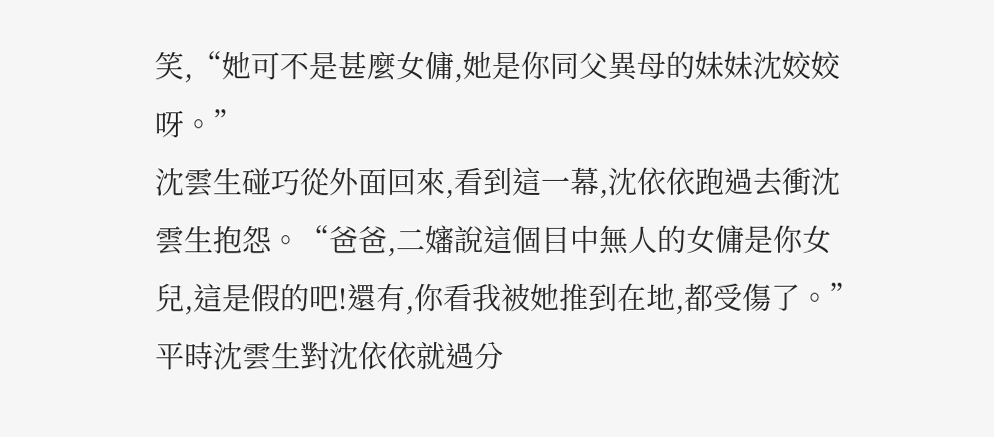笑,“她可不是甚麼女傭,她是你同父異母的妹妹沈姣姣呀。”
沈雲生碰巧從外面回來,看到這一幕,沈依依跑過去衝沈雲生抱怨。“爸爸,二嬸說這個目中無人的女傭是你女兒,這是假的吧!還有,你看我被她推到在地,都受傷了。”
平時沈雲生對沈依依就過分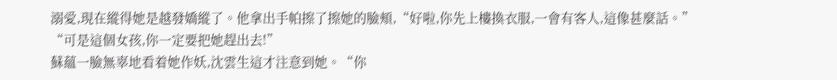溺愛,現在縱得她是越發嬌縱了。他拿出手帕擦了擦她的臉頰,“好啦,你先上樓換衣服,一會有客人,這像甚麼話。”
“可是這個女孩,你一定要把她趕出去!”
蘇蘊一臉無辜地看着她作妖,沈雲生這才注意到她。“你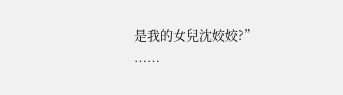是我的女兒沈姣姣?”
……